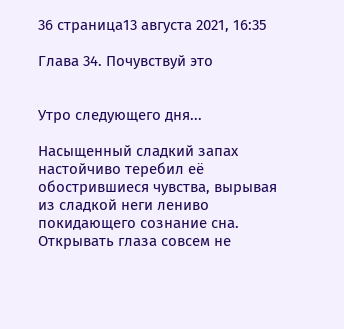36 страница13 августа 2021, 16:35

Глава 34. Почувствуй это


Утро следующего дня...

Насыщенный сладкий запах настойчиво теребил её обострившиеся чувства, вырывая из сладкой неги лениво покидающего сознание сна. Открывать глаза совсем не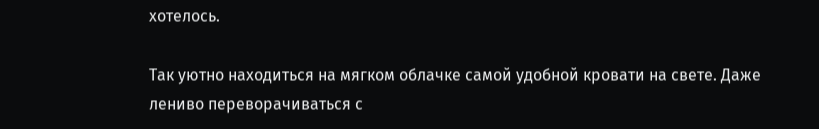хотелось.

Так уютно находиться на мягком облачке самой удобной кровати на свете. Даже лениво переворачиваться с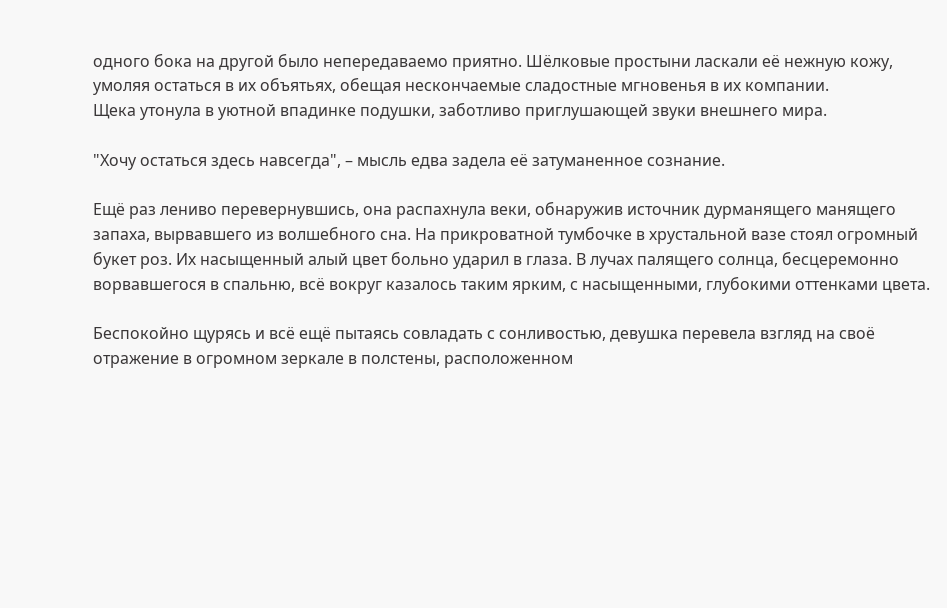одного бока на другой было непередаваемо приятно. Шёлковые простыни ласкали её нежную кожу, умоляя остаться в их объятьях, обещая нескончаемые сладостные мгновенья в их компании.
Щека утонула в уютной впадинке подушки, заботливо приглушающей звуки внешнего мира.

"Хочу остаться здесь навсегда", – мысль едва задела её затуманенное сознание.

Ещё раз лениво перевернувшись, она распахнула веки, обнаружив источник дурманящего манящего запаха, вырвавшего из волшебного сна. На прикроватной тумбочке в хрустальной вазе стоял огромный букет роз. Их насыщенный алый цвет больно ударил в глаза. В лучах палящего солнца, бесцеремонно ворвавшегося в спальню, всё вокруг казалось таким ярким, с насыщенными, глубокими оттенками цвета.

Беспокойно щурясь и всё ещё пытаясь совладать с сонливостью, девушка перевела взгляд на своё отражение в огромном зеркале в полстены, расположенном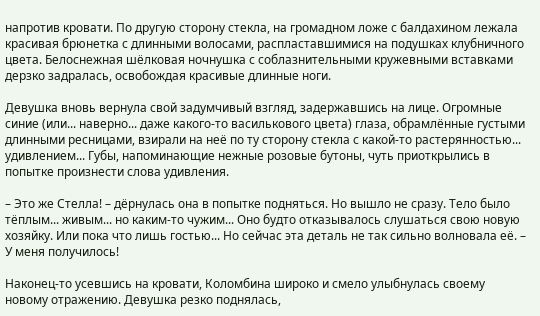напротив кровати. По другую сторону стекла, на громадном ложе с балдахином лежала красивая брюнетка с длинными волосами, распластавшимися на подушках клубничного цвета. Белоснежная шёлковая ночнушка с соблазнительными кружевными вставками дерзко задралась, освобождая красивые длинные ноги.

Девушка вновь вернула свой задумчивый взгляд, задержавшись на лице. Огромные синие (или... наверно... даже какого-то василькового цвета) глаза, обрамлённые густыми длинными ресницами, взирали на неё по ту сторону стекла с какой-то растерянностью... удивлением... Губы, напоминающие нежные розовые бутоны, чуть приоткрылись в попытке произнести слова удивления.

– Это же Стелла! – дёрнулась она в попытке подняться. Но вышло не сразу. Тело было тёплым... живым... но каким-то чужим... Оно будто отказывалось слушаться свою новую хозяйку. Или пока что лишь гостью... Но сейчас эта деталь не так сильно волновала её. – У меня получилось!

Наконец-то усевшись на кровати, Коломбина широко и смело улыбнулась своему новому отражению. Девушка резко поднялась,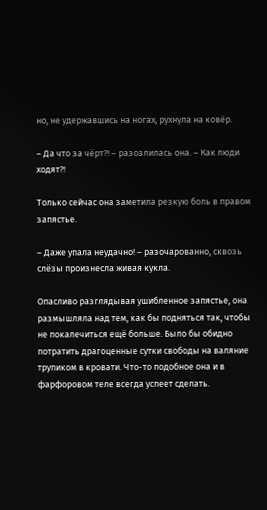но, не удержавшись на ногах, рухнула на ковёр.

– Да что за чёрт?! – разозлилась она. – Как люди ходят?!

Только сейчас она заметила резкую боль в правом запястье.

– Даже упала неудачно! – разочарованно, сквозь слёзы произнесла живая кукла.

Опасливо разглядывая ушибленное запястье, она размышляла над тем, как бы подняться так, чтобы не покалечиться ещё больше. Было бы обидно потратить драгоценные сутки свободы на валяние трупиком в кровати. Что-то подобное она и в фарфоровом теле всегда успеет сделать.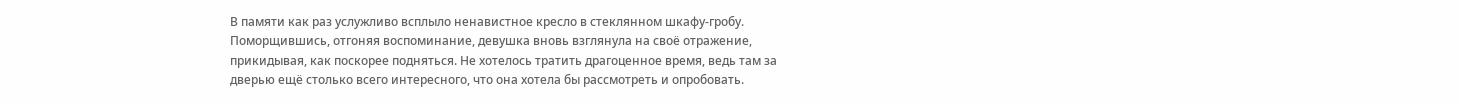В памяти как раз услужливо всплыло ненавистное кресло в стеклянном шкафу-гробу. Поморщившись, отгоняя воспоминание, девушка вновь взглянула на своё отражение, прикидывая, как поскорее подняться. Не хотелось тратить драгоценное время, ведь там за дверью ещё столько всего интересного, что она хотела бы рассмотреть и опробовать.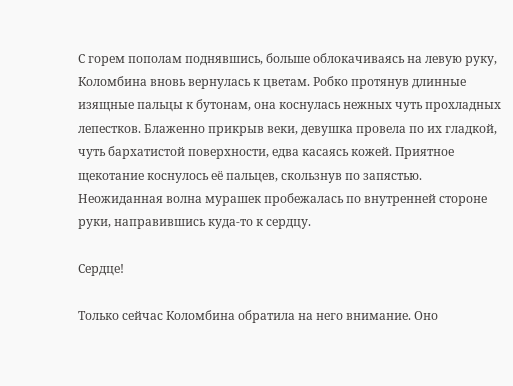С горем пополам поднявшись, больше облокачиваясь на левую руку, Коломбина вновь вернулась к цветам. Робко протянув длинные изящные пальцы к бутонам, она коснулась нежных чуть прохладных лепестков. Блаженно прикрыв веки, девушка провела по их гладкой, чуть бархатистой поверхности, едва касаясь кожей. Приятное щекотание коснулось её пальцев, скользнув по запястью. Неожиданная волна мурашек пробежалась по внутренней стороне руки, направившись куда-то к сердцу.

Сердце!

Только сейчас Коломбина обратила на него внимание. Оно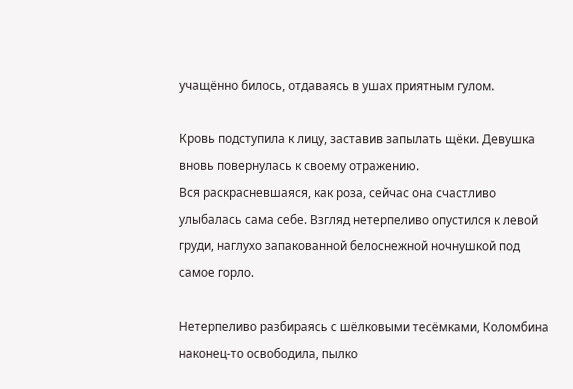учащённо билось, отдаваясь в ушах приятным гулом.

Кровь подступила к лицу, заставив запылать щёки. Девушка вновь повернулась к своему отражению.
Вся раскрасневшаяся, как роза, сейчас она счастливо улыбалась сама себе. Взгляд нетерпеливо опустился к левой груди, наглухо запакованной белоснежной ночнушкой под самое горло.

Нетерпеливо разбираясь с шёлковыми тесёмками, Коломбина наконец-то освободила, пылко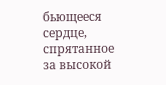бьющееся сердце, спрятанное за высокой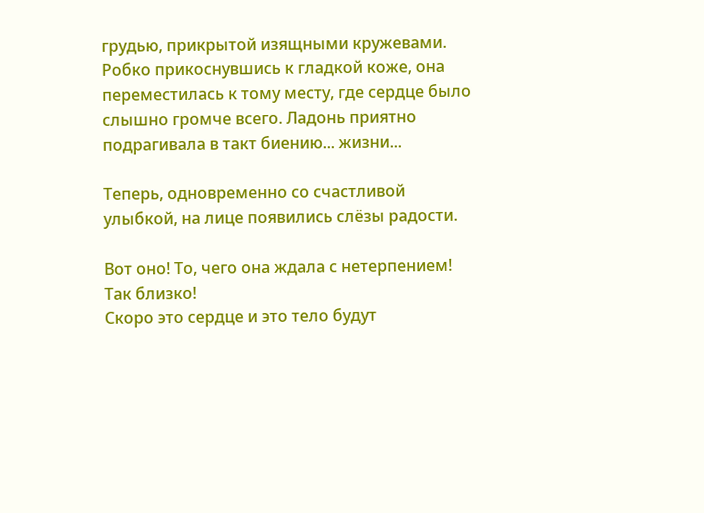грудью, прикрытой изящными кружевами.
Робко прикоснувшись к гладкой коже, она переместилась к тому месту, где сердце было слышно громче всего. Ладонь приятно подрагивала в такт биению... жизни...

Теперь, одновременно со счастливой улыбкой, на лице появились слёзы радости.

Вот оно! То, чего она ждала с нетерпением! Так близко!
Скоро это сердце и это тело будут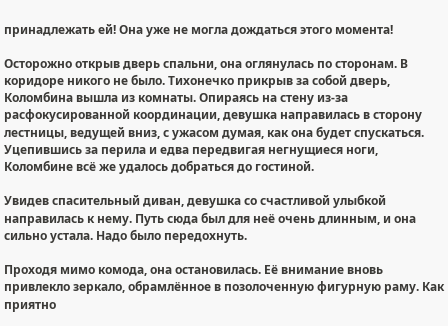принадлежать ей! Она уже не могла дождаться этого момента!

Осторожно открыв дверь спальни, она оглянулась по сторонам. В коридоре никого не было. Тихонечко прикрыв за собой дверь, Коломбина вышла из комнаты. Опираясь на стену из-за расфокусированной координации, девушка направилась в сторону лестницы, ведущей вниз, с ужасом думая, как она будет спускаться.
Уцепившись за перила и едва передвигая негнущиеся ноги, Коломбине всё же удалось добраться до гостиной.

Увидев спасительный диван, девушка со счастливой улыбкой направилась к нему. Путь сюда был для неё очень длинным, и она сильно устала. Надо было передохнуть.

Проходя мимо комода, она остановилась. Её внимание вновь привлекло зеркало, обрамлённое в позолоченную фигурную раму. Как приятно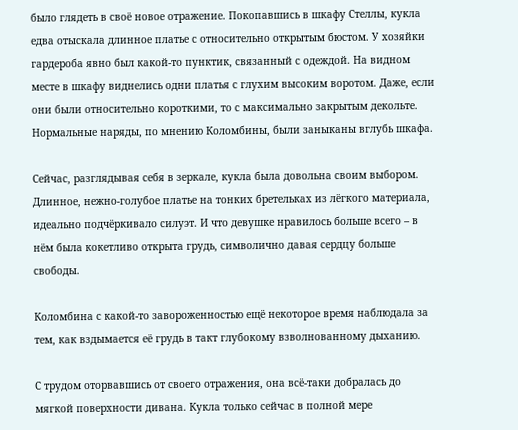было глядеть в своё новое отражение. Покопавшись в шкафу Стеллы, кукла едва отыскала длинное платье с относительно открытым бюстом. У хозяйки гардероба явно был какой-то пунктик, связанный с одеждой. На видном месте в шкафу виднелись одни платья с глухим высоким воротом. Даже, если они были относительно короткими, то с максимально закрытым декольте.
Нормальные наряды, по мнению Коломбины, были заныканы вглубь шкафа.

Сейчас, разглядывая себя в зеркале, кукла была довольна своим выбором. Длинное, нежно-голубое платье на тонких бретельках из лёгкого материала, идеально подчёркивало силуэт. И что девушке нравилось больше всего – в нём была кокетливо открыта грудь, символично давая сердцу больше свободы.

Коломбина с какой-то завороженностью ещё некоторое время наблюдала за тем, как вздымается её грудь в такт глубокому взволнованному дыханию.

С трудом оторвавшись от своего отражения, она всё-таки добралась до мягкой поверхности дивана. Кукла только сейчас в полной мере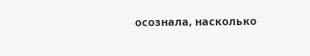осознала, насколько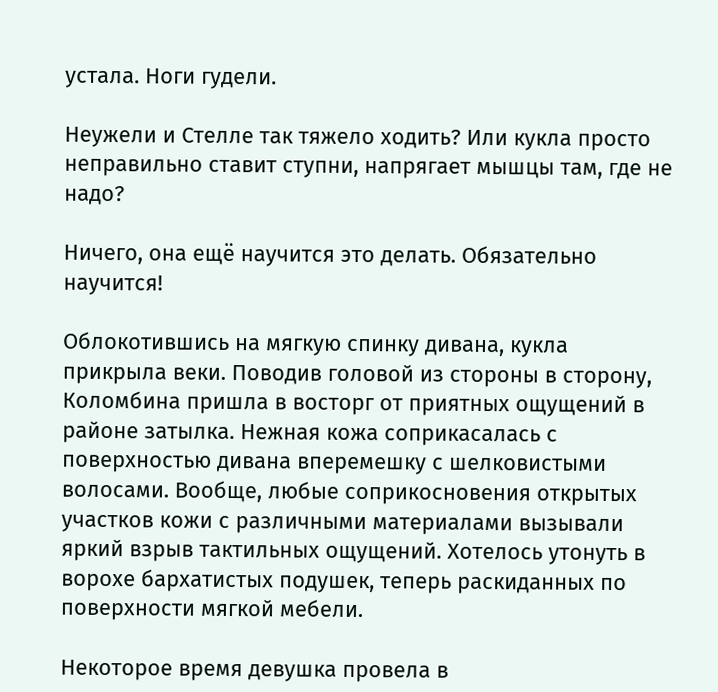устала. Ноги гудели.

Неужели и Стелле так тяжело ходить? Или кукла просто неправильно ставит ступни, напрягает мышцы там, где не надо?

Ничего, она ещё научится это делать. Обязательно научится!

Облокотившись на мягкую спинку дивана, кукла прикрыла веки. Поводив головой из стороны в сторону, Коломбина пришла в восторг от приятных ощущений в районе затылка. Нежная кожа соприкасалась с поверхностью дивана вперемешку с шелковистыми волосами. Вообще, любые соприкосновения открытых участков кожи с различными материалами вызывали яркий взрыв тактильных ощущений. Хотелось утонуть в ворохе бархатистых подушек, теперь раскиданных по поверхности мягкой мебели.

Некоторое время девушка провела в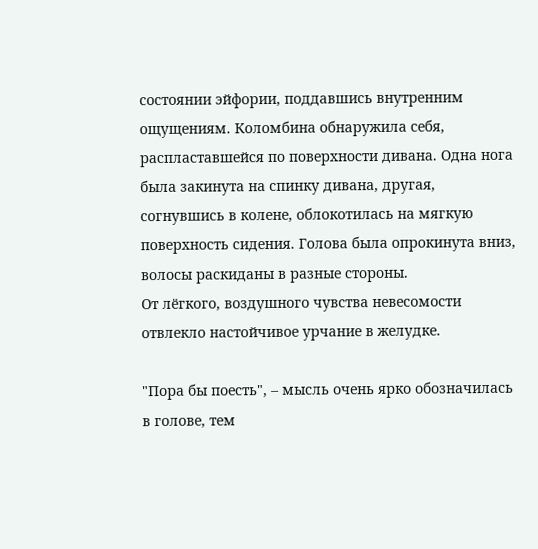состоянии эйфории, поддавшись внутренним ощущениям. Коломбина обнаружила себя, распластавшейся по поверхности дивана. Одна нога была закинута на спинку дивана, другая, согнувшись в колене, облокотилась на мягкую поверхность сидения. Голова была опрокинута вниз, волосы раскиданы в разные стороны.
От лёгкого, воздушного чувства невесомости отвлекло настойчивое урчание в желудке.

"Пора бы поесть", – мысль очень ярко обозначилась в голове, тем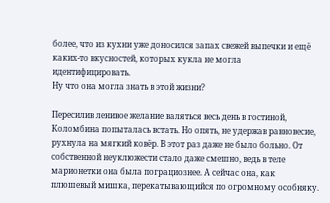более, что из кухни уже доносился запах свежей выпечки и ещё каких-то вкусностей, которых кукла не могла идентифицировать.
Ну что она могла знать в этой жизни?

Пересилив ленивое желание валяться весь день в гостиной, Коломбина попыталась встать. Но опять, не удержав равновесие, рухнула на мягкий ковёр. В этот раз даже не было больно. От собственной неуклюжести стало даже смешно, ведь в теле марионетки она была пограциознее. А сейчас она, как плюшевый мишка, перекатывающийся по огромному особняку.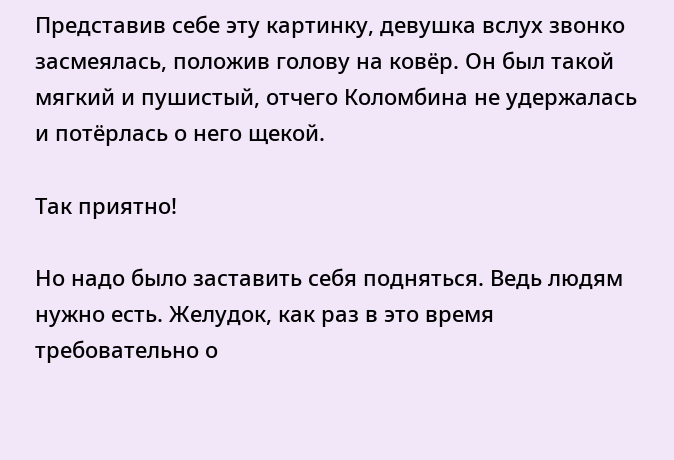Представив себе эту картинку, девушка вслух звонко засмеялась, положив голову на ковёр. Он был такой мягкий и пушистый, отчего Коломбина не удержалась и потёрлась о него щекой.

Так приятно!

Но надо было заставить себя подняться. Ведь людям нужно есть. Желудок, как раз в это время требовательно о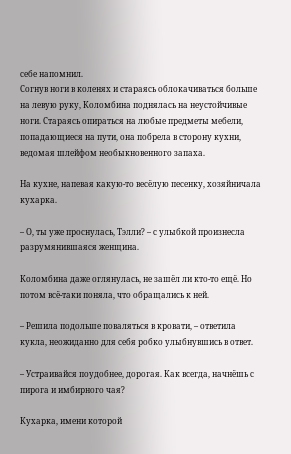себе напомнил.
Согнув ноги в коленях и стараясь облокачиваться больше на левую руку, Коломбина поднялась на неустойчивые ноги. Стараясь опираться на любые предметы мебели, попадающиеся на пути, она побрела в сторону кухни, ведомая шлейфом необыкновенного запаха.

На кухне, напевая какую-то весёлую песенку, хозяйничала кухарка.

– О, ты уже проснулась, Тэлли? – с улыбкой произнесла разрумянившаяся женщина.

Коломбина даже оглянулась, не зашёл ли кто-то ещё. Но потом всё-таки поняла, что обращались к ней.

– Решила подольше поваляться в кровати, – ответила кукла, неожиданно для себя робко улыбнувшись в ответ.

– Устраивайся поудобнее, дорогая. Как всегда, начнёшь с пирога и имбирного чая?

Кухарка, имени которой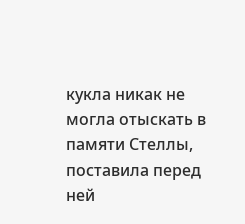кукла никак не могла отыскать в памяти Стеллы, поставила перед ней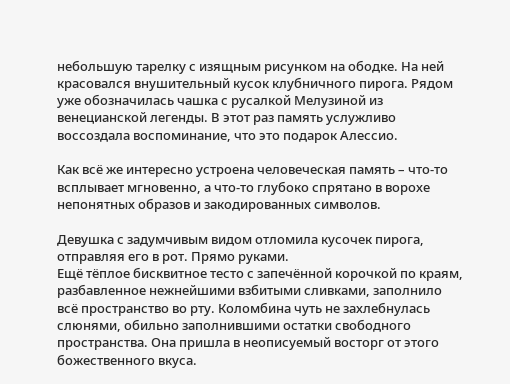небольшую тарелку с изящным рисунком на ободке. На ней красовался внушительный кусок клубничного пирога. Рядом уже обозначилась чашка с русалкой Мелузиной из венецианской легенды. В этот раз память услужливо воссоздала воспоминание, что это подарок Алессио.

Как всё же интересно устроена человеческая память – что-то всплывает мгновенно, а что-то глубоко спрятано в ворохе непонятных образов и закодированных символов.

Девушка с задумчивым видом отломила кусочек пирога, отправляя его в рот. Прямо руками.
Ещё тёплое бисквитное тесто с запечённой корочкой по краям, разбавленное нежнейшими взбитыми сливками, заполнило всё пространство во рту. Коломбина чуть не захлебнулась слюнями, обильно заполнившими остатки свободного пространства. Она пришла в неописуемый восторг от этого божественного вкуса.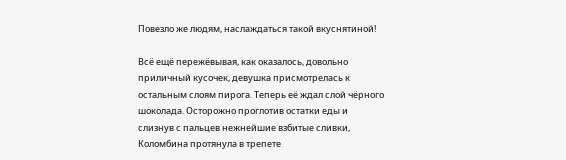Повезло же людям, наслаждаться такой вкуснятиной!

Всё ещё пережёвывая, как оказалось, довольно приличный кусочек, девушка присмотрелась к остальным слоям пирога. Теперь её ждал слой чёрного шоколада. Осторожно проглотив остатки еды и слизнув с пальцев нежнейшие взбитые сливки, Коломбина протянула в трепете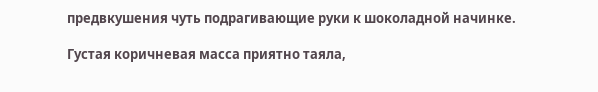предвкушения чуть подрагивающие руки к шоколадной начинке.

Густая коричневая масса приятно таяла,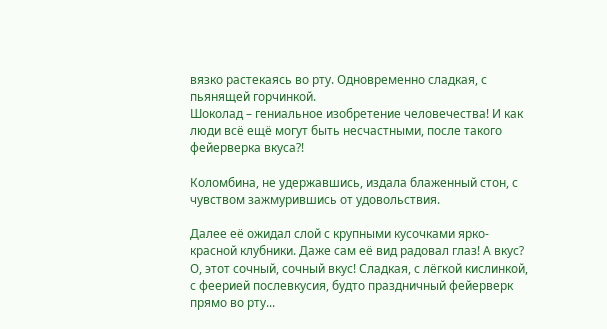вязко растекаясь во рту. Одновременно сладкая, с пьянящей горчинкой.
Шоколад – гениальное изобретение человечества! И как люди всё ещё могут быть несчастными, после такого фейерверка вкуса?!

Коломбина, не удержавшись, издала блаженный стон, с чувством зажмурившись от удовольствия.

Далее её ожидал слой с крупными кусочками ярко-красной клубники. Даже сам её вид радовал глаз! А вкус? О, этот сочный, сочный вкус! Сладкая, с лёгкой кислинкой, с феерией послевкусия, будто праздничный фейерверк прямо во рту...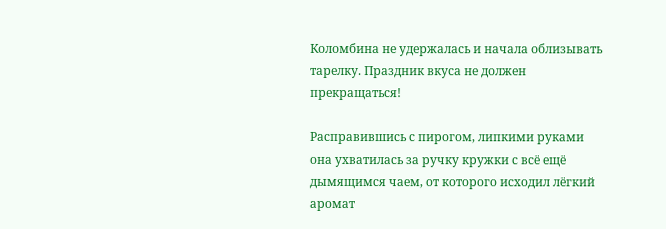Коломбина не удержалась и начала облизывать тарелку. Праздник вкуса не должен прекращаться!

Расправившись с пирогом, липкими руками она ухватилась за ручку кружки с всё ещё дымящимся чаем, от которого исходил лёгкий аромат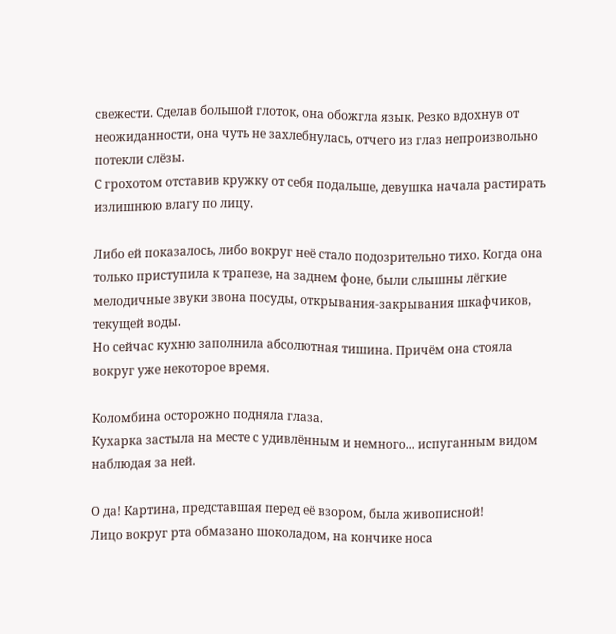свежести. Сделав большой глоток, она обожгла язык. Резко вдохнув от неожиданности, она чуть не захлебнулась, отчего из глаз непроизвольно потекли слёзы.
С грохотом отставив кружку от себя подальше, девушка начала растирать излишнюю влагу по лицу.

Либо ей показалось, либо вокруг неё стало подозрительно тихо. Когда она только приступила к трапезе, на заднем фоне, были слышны лёгкие мелодичные звуки звона посуды, открывания-закрывания шкафчиков, текущей воды.
Но сейчас кухню заполнила абсолютная тишина. Причём она стояла вокруг уже некоторое время.

Коломбина осторожно подняла глаза.
Кухарка застыла на месте с удивлённым и немного... испуганным видом наблюдая за ней.

О да! Картина, представшая перед её взором, была живописной!
Лицо вокруг рта обмазано шоколадом, на кончике носа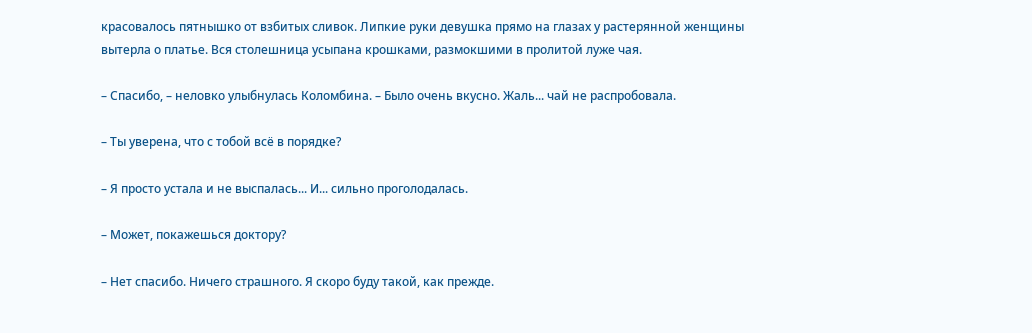красовалось пятнышко от взбитых сливок. Липкие руки девушка прямо на глазах у растерянной женщины вытерла о платье. Вся столешница усыпана крошками, размокшими в пролитой луже чая.

– Спасибо, – неловко улыбнулась Коломбина. – Было очень вкусно. Жаль... чай не распробовала.

– Ты уверена, что с тобой всё в порядке?

– Я просто устала и не выспалась... И... сильно проголодалась.

– Может, покажешься доктору?

– Нет спасибо. Ничего страшного. Я скоро буду такой, как прежде.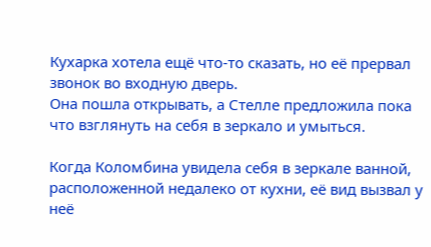Кухарка хотела ещё что-то сказать, но её прервал звонок во входную дверь.
Она пошла открывать, а Стелле предложила пока что взглянуть на себя в зеркало и умыться.

Когда Коломбина увидела себя в зеркале ванной, расположенной недалеко от кухни, её вид вызвал у неё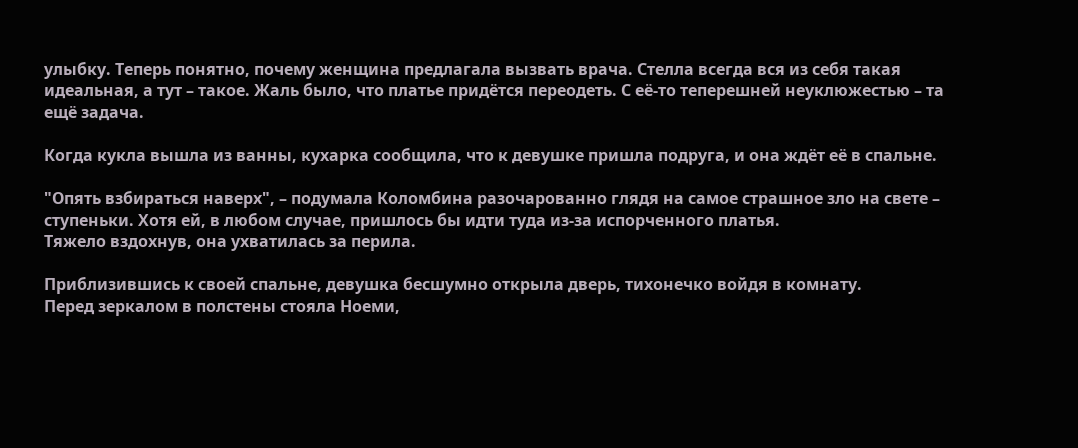улыбку. Теперь понятно, почему женщина предлагала вызвать врача. Стелла всегда вся из себя такая идеальная, а тут – такое. Жаль было, что платье придётся переодеть. С её-то теперешней неуклюжестью – та ещё задача.

Когда кукла вышла из ванны, кухарка сообщила, что к девушке пришла подруга, и она ждёт её в спальне.

"Опять взбираться наверх", – подумала Коломбина разочарованно глядя на самое страшное зло на свете – ступеньки. Хотя ей, в любом случае, пришлось бы идти туда из-за испорченного платья.
Тяжело вздохнув, она ухватилась за перила.

Приблизившись к своей спальне, девушка бесшумно открыла дверь, тихонечко войдя в комнату.
Перед зеркалом в полстены стояла Ноеми,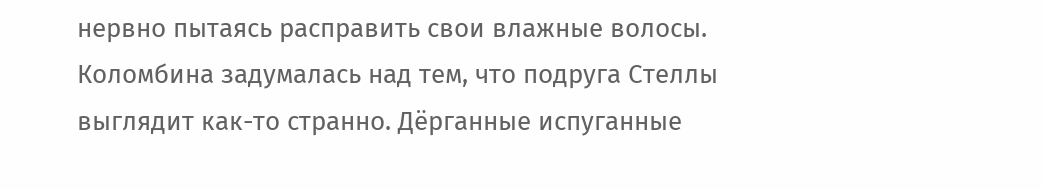нервно пытаясь расправить свои влажные волосы.
Коломбина задумалась над тем, что подруга Стеллы выглядит как-то странно. Дёрганные испуганные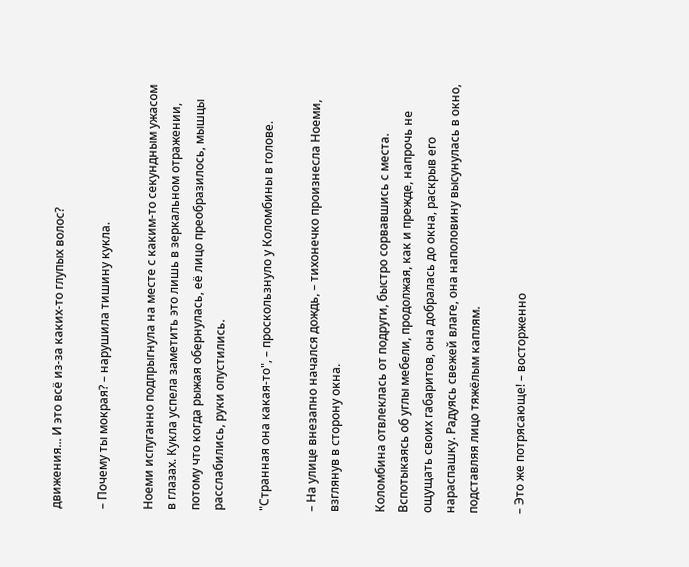движения... И это всё из-за каких-то глупых волос?

– Почему ты мокрая? – нарушила тишину кукла.

Ноеми испуганно подпрыгнула на месте с каким-то секундным ужасом в глазах. Кукла успела заметить это лишь в зеркальном отражении, потому что когда рыжая обернулась, её лицо преобразилось, мышцы расслабились, руки опустились.

"Странная она какая-то", – проскользнуло у Коломбины в голове.

– На улице внезапно начался дождь, – тихонечко произнесла Ноеми, взглянув в сторону окна.

Коломбина отвлеклась от подруги, быстро сорвавшись с места. Вспотыкаясь об углы мебели, продолжая, как и прежде, напрочь не ощущать своих габаритов, она добралась до окна, раскрыв его нараспашку. Радуясь свежей влаге, она наполовину высунулась в окно, подставляя лицо тяжёлым каплям.

– Это же потрясающе! – восторженно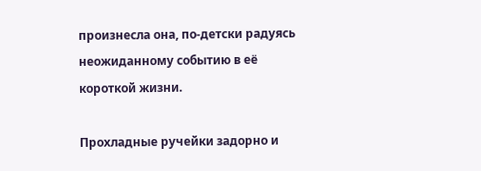произнесла она, по-детски радуясь неожиданному событию в её короткой жизни.

Прохладные ручейки задорно и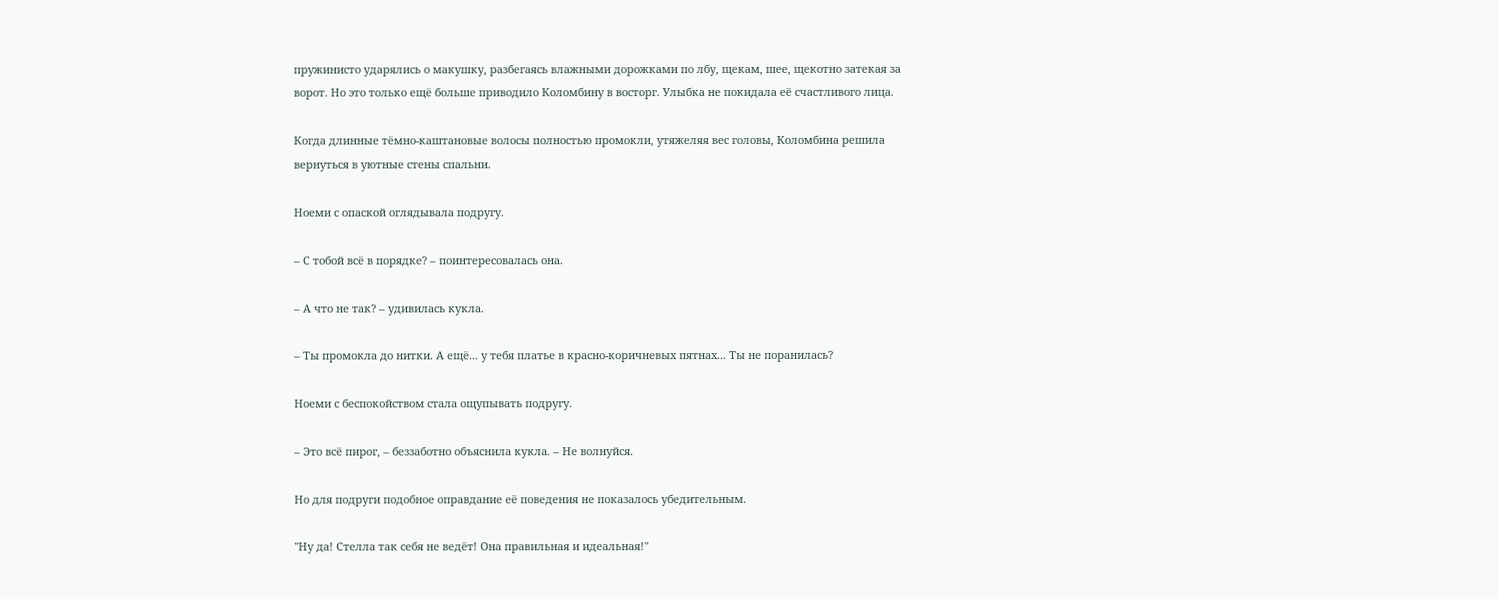пружинисто ударялись о макушку, разбегаясь влажными дорожками по лбу, щекам, шее, щекотно затекая за ворот. Но это только ещё больше приводило Коломбину в восторг. Улыбка не покидала её счастливого лица.

Когда длинные тёмно-каштановые волосы полностью промокли, утяжеляя вес головы, Коломбина решила вернуться в уютные стены спальни.

Ноеми с опаской оглядывала подругу.

– С тобой всё в порядке? – поинтересовалась она.

– А что не так? – удивилась кукла.

– Ты промокла до нитки. А ещё... у тебя платье в красно-коричневых пятнах... Ты не поранилась?

Ноеми с беспокойством стала ощупывать подругу.

– Это всё пирог, – беззаботно объяснила кукла. – Не волнуйся.

Но для подруги подобное оправдание её поведения не показалось убедительным.

"Ну да! Стелла так себя не ведёт! Она правильная и идеальная!"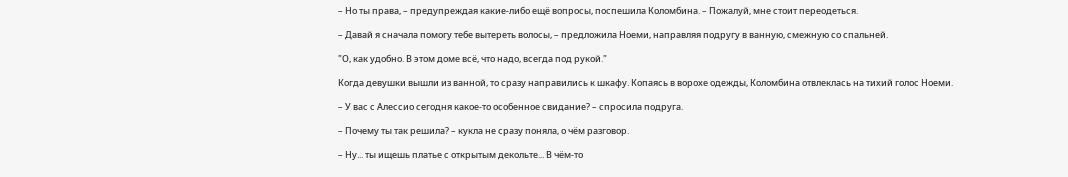– Но ты права, – предупреждая какие-либо ещё вопросы, поспешила Коломбина. – Пожалуй, мне стоит переодеться.

– Давай я сначала помогу тебе вытереть волосы, – предложила Ноеми, направляя подругу в ванную, смежную со спальней.

"О, как удобно. В этом доме всё, что надо, всегда под рукой."

Когда девушки вышли из ванной, то сразу направились к шкафу. Копаясь в ворохе одежды, Коломбина отвлеклась на тихий голос Ноеми.

– У вас с Алессио сегодня какое-то особенное свидание? – спросила подруга.

– Почему ты так решила? – кукла не сразу поняла, о чём разговор.

– Ну... ты ищешь платье с открытым декольте... В чём-то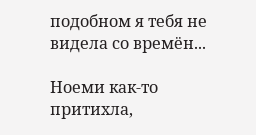подобном я тебя не видела со времён...

Ноеми как-то притихла,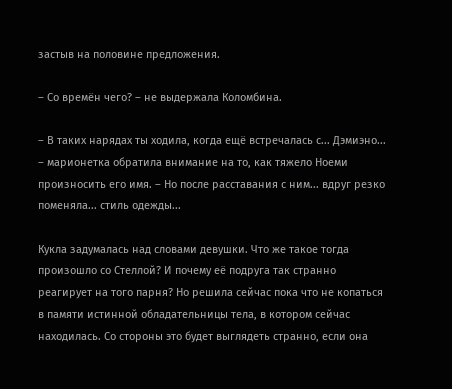застыв на половине предложения.

– Со времён чего? – не выдержала Коломбина.

– В таких нарядах ты ходила, когда ещё встречалась с... Дэмиэно... – марионетка обратила внимание на то, как тяжело Ноеми произносить его имя. – Но после расставания с ним... вдруг резко поменяла... стиль одежды...

Кукла задумалась над словами девушки. Что же такое тогда произошло со Стеллой? И почему её подруга так странно реагирует на того парня? Но решила сейчас пока что не копаться в памяти истинной обладательницы тела, в котором сейчас находилась. Со стороны это будет выглядеть странно, если она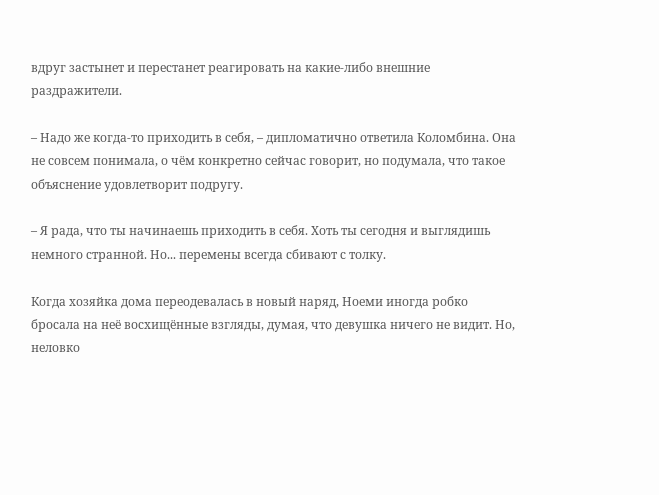вдруг застынет и перестанет реагировать на какие-либо внешние раздражители.

– Надо же когда-то приходить в себя, – дипломатично ответила Коломбина. Она не совсем понимала, о чём конкретно сейчас говорит, но подумала, что такое объяснение удовлетворит подругу.

– Я рада, что ты начинаешь приходить в себя. Хоть ты сегодня и выглядишь немного странной. Но... перемены всегда сбивают с толку.

Когда хозяйка дома переодевалась в новый наряд, Ноеми иногда робко бросала на неё восхищённые взгляды, думая, что девушка ничего не видит. Но, неловко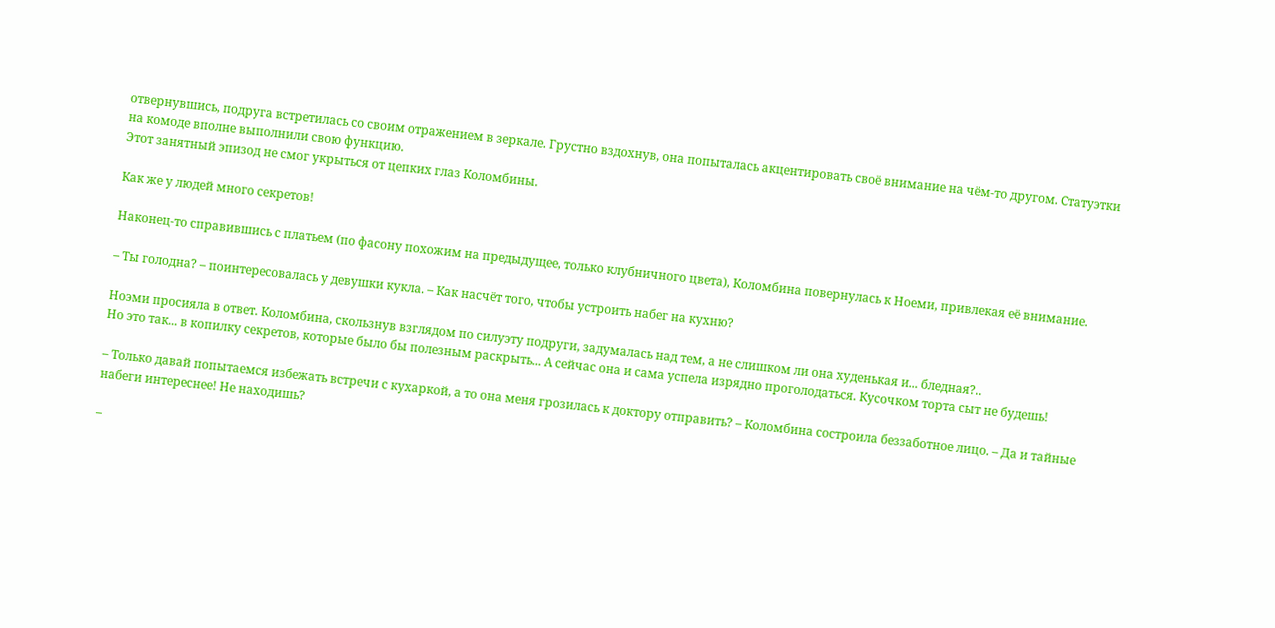отвернувшись, подруга встретилась со своим отражением в зеркале. Грустно вздохнув, она попыталась акцентировать своё внимание на чём-то другом. Статуэтки на комоде вполне выполнили свою функцию.
Этот занятный эпизод не смог укрыться от цепких глаз Коломбины.

Как же у людей много секретов!

Наконец-то справившись с платьем (по фасону похожим на предыдущее, только клубничного цвета), Коломбина повернулась к Ноеми, привлекая её внимание.

– Ты голодна? – поинтересовалась у девушки кукла. – Как насчёт того, чтобы устроить набег на кухню?

Ноэми просияла в ответ. Коломбина, скользнув взглядом по силуэту подруги, задумалась над тем, а не слишком ли она худенькая и... бледная?..
Но это так... в копилку секретов, которые было бы полезным раскрыть... А сейчас она и сама успела изрядно проголодаться. Кусочком торта сыт не будешь!

– Только давай попытаемся избежать встречи с кухаркой, а то она меня грозилась к доктору отправить? – Коломбина состроила беззаботное лицо. – Да и тайные набеги интереснее! Не находишь?

–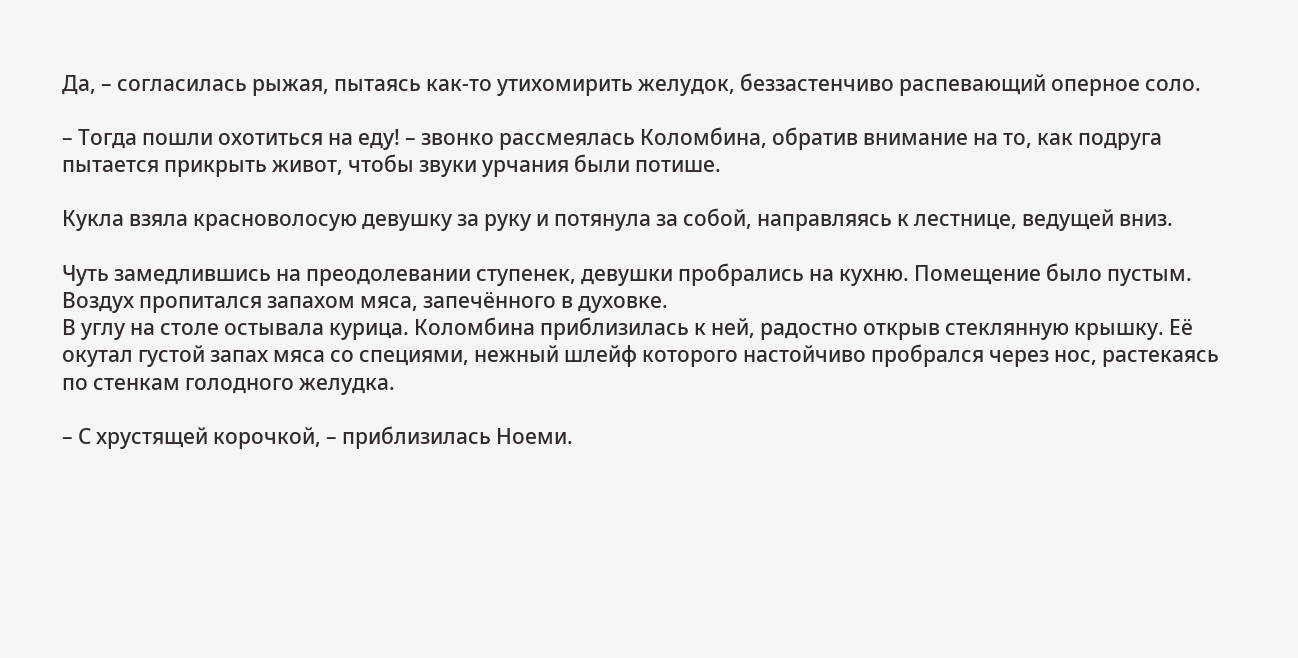Да, – согласилась рыжая, пытаясь как-то утихомирить желудок, беззастенчиво распевающий оперное соло.

– Тогда пошли охотиться на еду! – звонко рассмеялась Коломбина, обратив внимание на то, как подруга пытается прикрыть живот, чтобы звуки урчания были потише.

Кукла взяла красноволосую девушку за руку и потянула за собой, направляясь к лестнице, ведущей вниз.

Чуть замедлившись на преодолевании ступенек, девушки пробрались на кухню. Помещение было пустым.
Воздух пропитался запахом мяса, запечённого в духовке.
В углу на столе остывала курица. Коломбина приблизилась к ней, радостно открыв стеклянную крышку. Её окутал густой запах мяса со специями, нежный шлейф которого настойчиво пробрался через нос, растекаясь по стенкам голодного желудка.

– С хрустящей корочкой, – приблизилась Ноеми.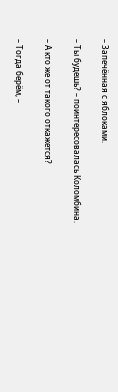– Запечённая с яблоками.

– Ты будешь? – поинтересовалась Коломбина.

– А кто же от такого откажется?

– Тогда берём, –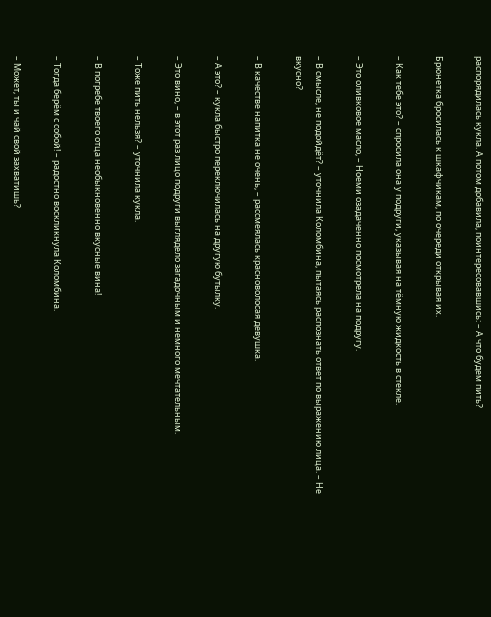распорядилась кукла. А потом добавила, поинтересовавшись: – А что будем пить?

Брюнетка бросилась к шкафчикам, по очереди открывая их.

– Как тебе это? – спросила она у подруги, указывая на тёмную жидкость в стекле.

– Это оливковое масло, – Ноеми озадаченно посмотрела на подругу.

– В смысле, не подойдёт? – уточнила Коломбина, пытаясь распознать ответ по выражению лица. – Не вкусно?

– В качестве напитка не очень, – рассмеялась красноволосая девушка.

– А это? – кукла быстро переключилась на другую бутылку.

– Это вино, – в этот раз лицо подруги выглядело загадочным и немного мечтательным.

– Тоже пить нельзя? – уточнила кукла.

– В погребе твоего отца необыкновенно вкусные вина!

– Тогда берём с собой! – радостно воскликнула Коломбина.

– Может, ты и чай свой захватишь?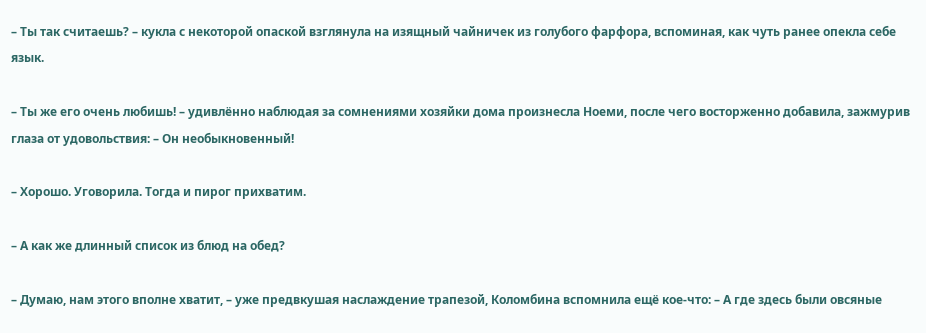– Ты так считаешь? – кукла с некоторой опаской взглянула на изящный чайничек из голубого фарфора, вспоминая, как чуть ранее опекла себе язык.

– Ты же его очень любишь! – удивлённо наблюдая за сомнениями хозяйки дома произнесла Ноеми, после чего восторженно добавила, зажмурив глаза от удовольствия: – Он необыкновенный!

– Хорошо. Уговорила. Тогда и пирог прихватим.

– А как же длинный список из блюд на обед?

– Думаю, нам этого вполне хватит, – уже предвкушая наслаждение трапезой, Коломбина вспомнила ещё кое-что: – А где здесь были овсяные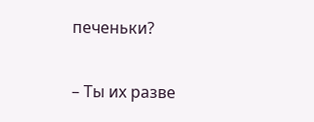печеньки?

– Ты их разве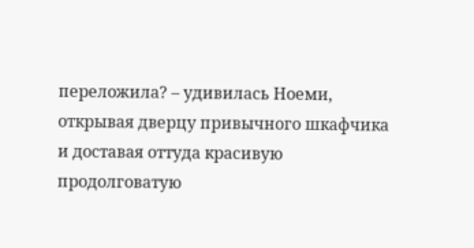переложила? – удивилась Ноеми, открывая дверцу привычного шкафчика и доставая оттуда красивую продолговатую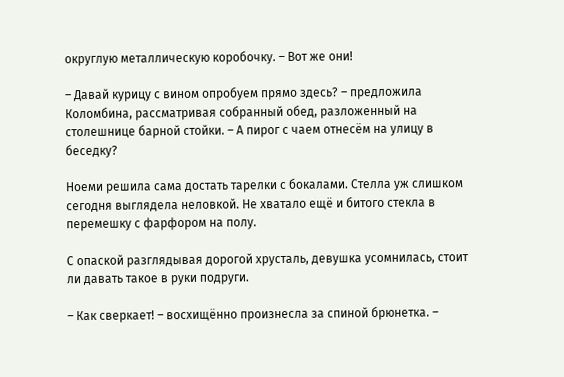округлую металлическую коробочку. – Вот же они!

– Давай курицу с вином опробуем прямо здесь? – предложила Коломбина, рассматривая собранный обед, разложенный на столешнице барной стойки. – А пирог с чаем отнесём на улицу в беседку?

Ноеми решила сама достать тарелки с бокалами. Стелла уж слишком сегодня выглядела неловкой. Не хватало ещё и битого стекла в перемешку с фарфором на полу.

С опаской разглядывая дорогой хрусталь, девушка усомнилась, стоит ли давать такое в руки подруги.

– Как сверкает! – восхищённо произнесла за спиной брюнетка. –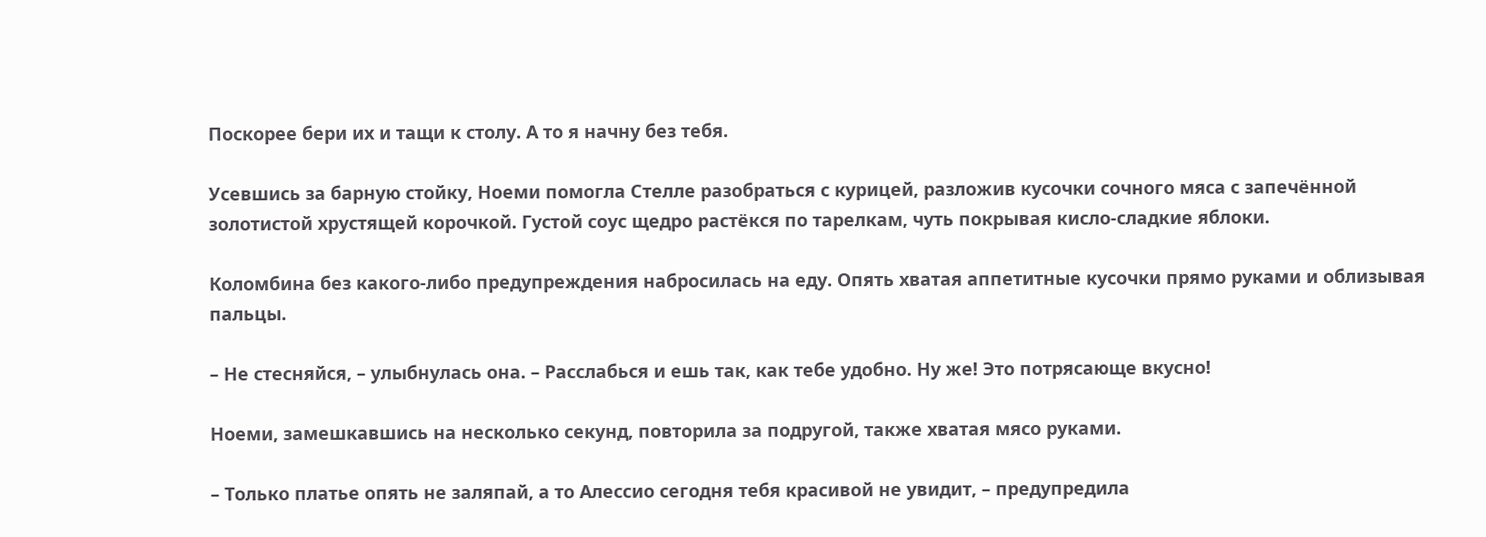Поскорее бери их и тащи к столу. А то я начну без тебя.

Усевшись за барную стойку, Ноеми помогла Стелле разобраться с курицей, разложив кусочки сочного мяса с запечённой золотистой хрустящей корочкой. Густой соус щедро растёкся по тарелкам, чуть покрывая кисло-сладкие яблоки.

Коломбина без какого-либо предупреждения набросилась на еду. Опять хватая аппетитные кусочки прямо руками и облизывая пальцы.

– Не стесняйся, – улыбнулась она. – Расслабься и ешь так, как тебе удобно. Ну же! Это потрясающе вкусно!

Ноеми, замешкавшись на несколько секунд, повторила за подругой, также хватая мясо руками.

– Только платье опять не заляпай, а то Алессио сегодня тебя красивой не увидит, – предупредила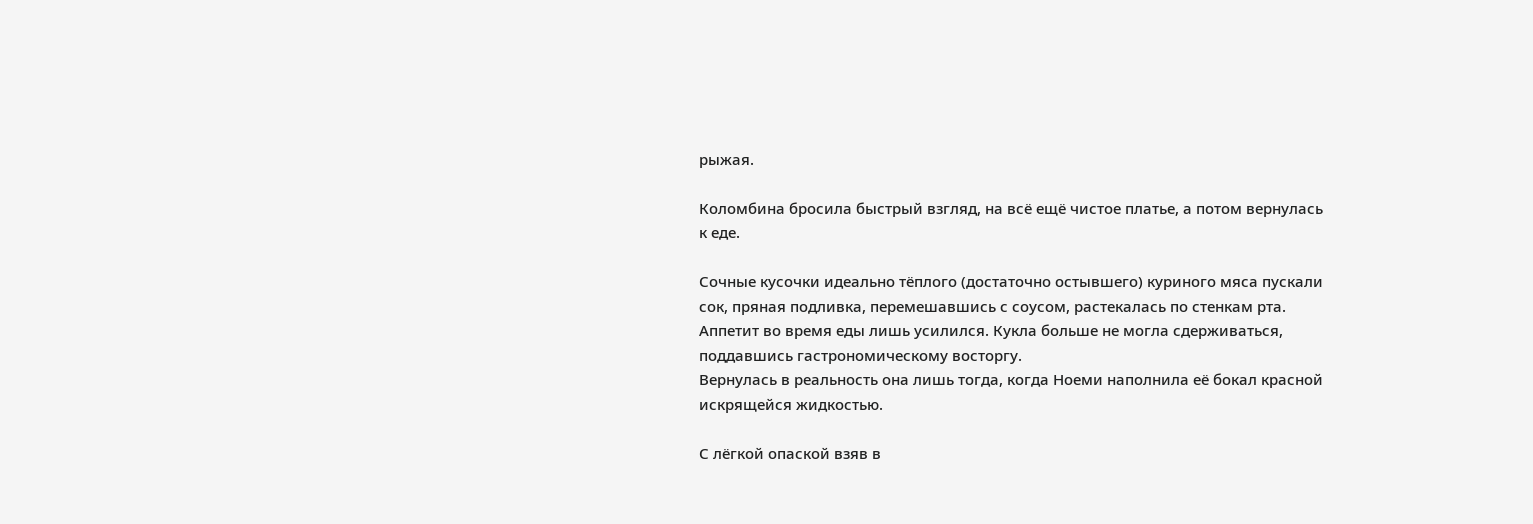рыжая.

Коломбина бросила быстрый взгляд, на всё ещё чистое платье, а потом вернулась к еде.

Сочные кусочки идеально тёплого (достаточно остывшего) куриного мяса пускали сок, пряная подливка, перемешавшись с соусом, растекалась по стенкам рта. Аппетит во время еды лишь усилился. Кукла больше не могла сдерживаться, поддавшись гастрономическому восторгу.
Вернулась в реальность она лишь тогда, когда Ноеми наполнила её бокал красной искрящейся жидкостью.

С лёгкой опаской взяв в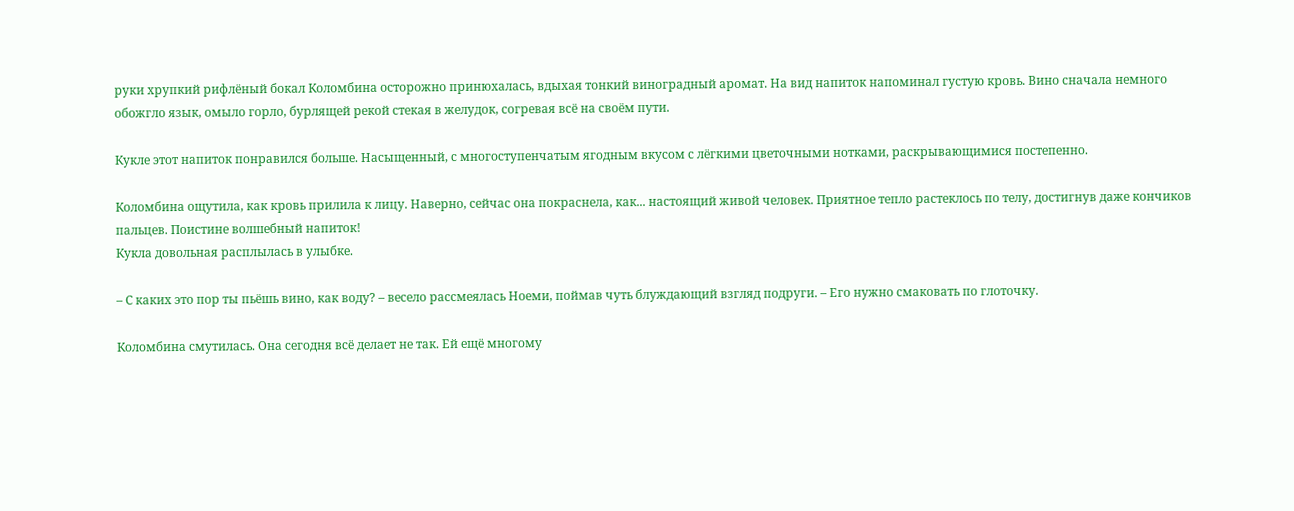руки хрупкий рифлёный бокал Коломбина осторожно принюхалась, вдыхая тонкий виноградный аромат. На вид напиток напоминал густую кровь. Вино сначала немного обожгло язык, омыло горло, бурлящей рекой стекая в желудок, согревая всё на своём пути.

Кукле этот напиток понравился больше. Насыщенный, с многоступенчатым ягодным вкусом с лёгкими цветочными нотками, раскрывающимися постепенно.

Коломбина ощутила, как кровь прилила к лицу. Наверно, сейчас она покраснела, как... настоящий живой человек. Приятное тепло растеклось по телу, достигнув даже кончиков пальцев. Поистине волшебный напиток!
Кукла довольная расплылась в улыбке.

– С каких это пор ты пьёшь вино, как воду? – весело рассмеялась Ноеми, поймав чуть блуждающий взгляд подруги. – Его нужно смаковать по глоточку.

Коломбина смутилась. Она сегодня всё делает не так. Ей ещё многому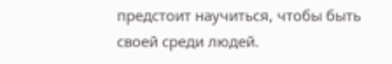предстоит научиться, чтобы быть своей среди людей.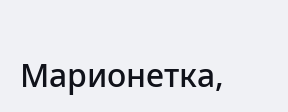Марионетка,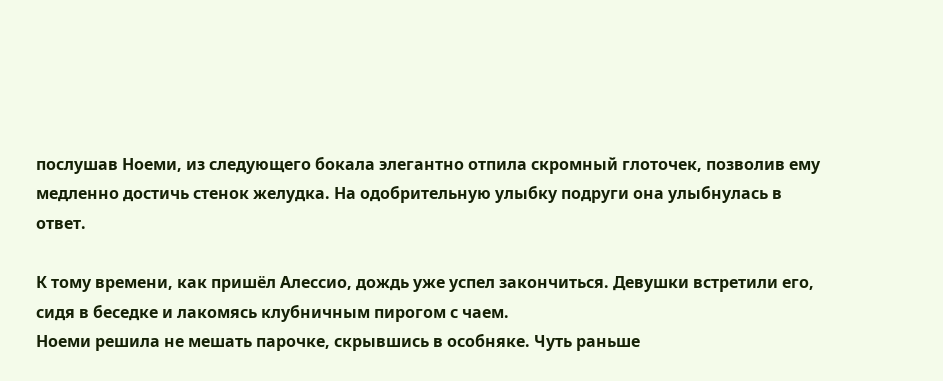послушав Ноеми, из следующего бокала элегантно отпила скромный глоточек, позволив ему медленно достичь стенок желудка. На одобрительную улыбку подруги она улыбнулась в ответ.

К тому времени, как пришёл Алессио, дождь уже успел закончиться. Девушки встретили его, сидя в беседке и лакомясь клубничным пирогом с чаем.
Ноеми решила не мешать парочке, скрывшись в особняке. Чуть раньше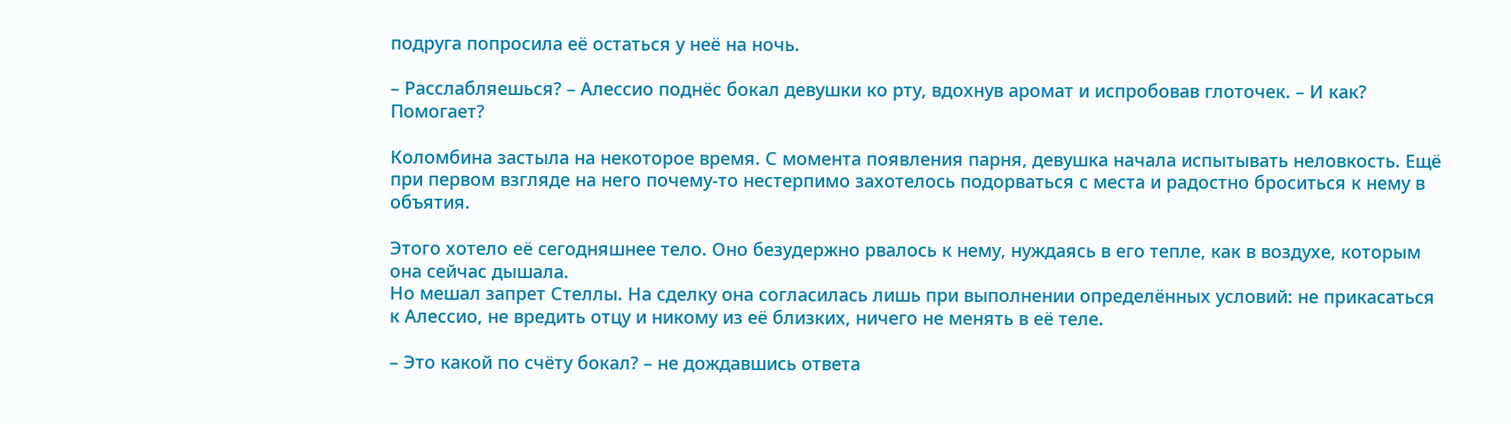подруга попросила её остаться у неё на ночь.

– Расслабляешься? – Алессио поднёс бокал девушки ко рту, вдохнув аромат и испробовав глоточек. – И как? Помогает?

Коломбина застыла на некоторое время. С момента появления парня, девушка начала испытывать неловкость. Ещё при первом взгляде на него почему-то нестерпимо захотелось подорваться с места и радостно броситься к нему в объятия.

Этого хотело её сегодняшнее тело. Оно безудержно рвалось к нему, нуждаясь в его тепле, как в воздухе, которым она сейчас дышала.
Но мешал запрет Стеллы. На сделку она согласилась лишь при выполнении определённых условий: не прикасаться к Алессио, не вредить отцу и никому из её близких, ничего не менять в её теле.

– Это какой по счёту бокал? – не дождавшись ответа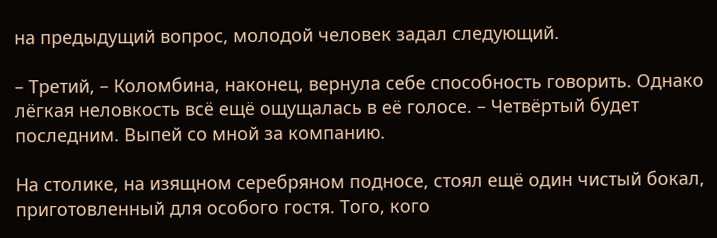на предыдущий вопрос, молодой человек задал следующий.

– Третий, – Коломбина, наконец, вернула себе способность говорить. Однако лёгкая неловкость всё ещё ощущалась в её голосе. – Четвёртый будет последним. Выпей со мной за компанию.

На столике, на изящном серебряном подносе, стоял ещё один чистый бокал, приготовленный для особого гостя. Того, кого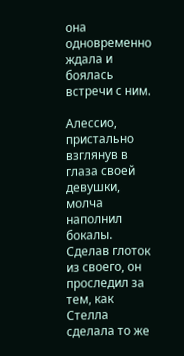она одновременно ждала и боялась встречи с ним.

Алессио, пристально взглянув в глаза своей девушки, молча наполнил бокалы. Сделав глоток из своего, он проследил за тем, как Стелла сделала то же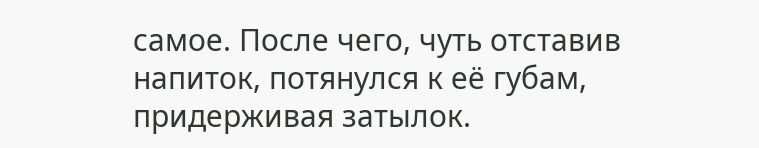самое. После чего, чуть отставив напиток, потянулся к её губам, придерживая затылок.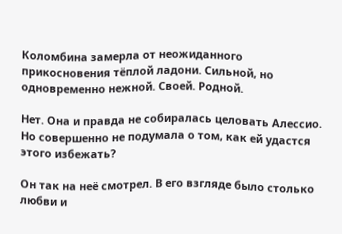Коломбина замерла от неожиданного прикосновения тёплой ладони. Сильной, но одновременно нежной. Своей. Родной.

Нет. Она и правда не собиралась целовать Алессио. Но совершенно не подумала о том, как ей удастся этого избежать?

Он так на неё смотрел. В его взгляде было столько любви и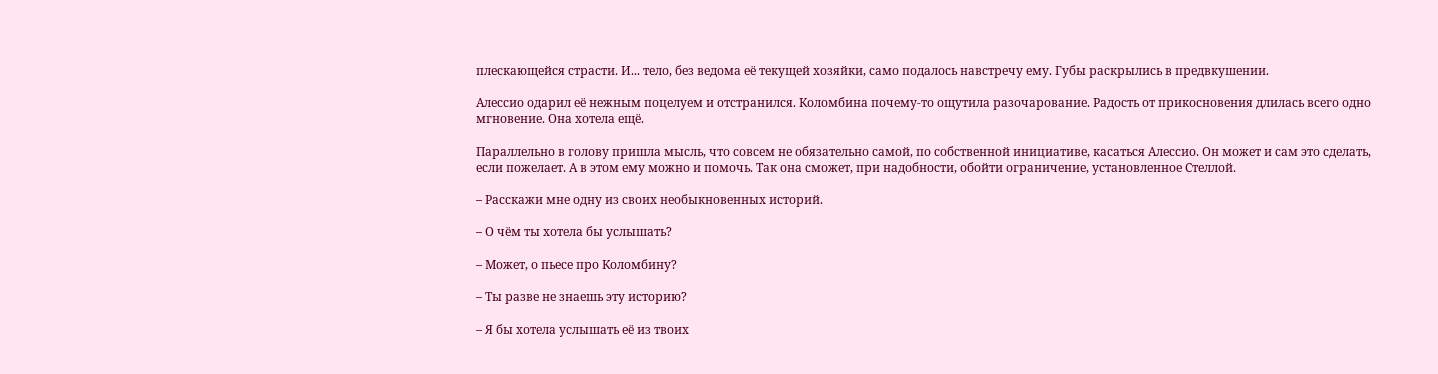плескающейся страсти. И... тело, без ведома её текущей хозяйки, само подалось навстречу ему. Губы раскрылись в предвкушении.

Алессио одарил её нежным поцелуем и отстранился. Коломбина почему-то ощутила разочарование. Радость от прикосновения длилась всего одно мгновение. Она хотела ещё.

Параллельно в голову пришла мысль, что совсем не обязательно самой, по собственной инициативе, касаться Алессио. Он может и сам это сделать, если пожелает. А в этом ему можно и помочь. Так она сможет, при надобности, обойти ограничение, установленное Стеллой.

– Расскажи мне одну из своих необыкновенных историй.

– О чём ты хотела бы услышать?

– Может, о пьесе про Коломбину?

– Ты разве не знаешь эту историю?

– Я бы хотела услышать её из твоих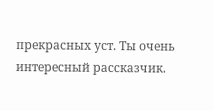прекрасных уст. Ты очень интересный рассказчик.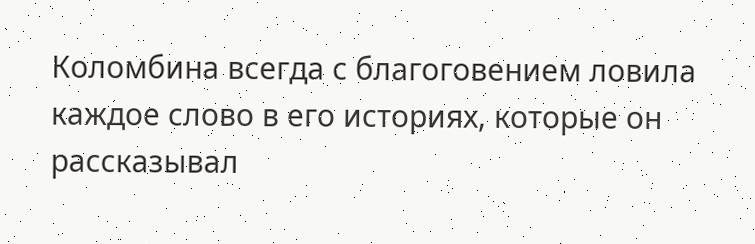Коломбина всегда с благоговением ловила каждое слово в его историях, которые он рассказывал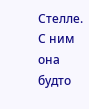Стелле. С ним она будто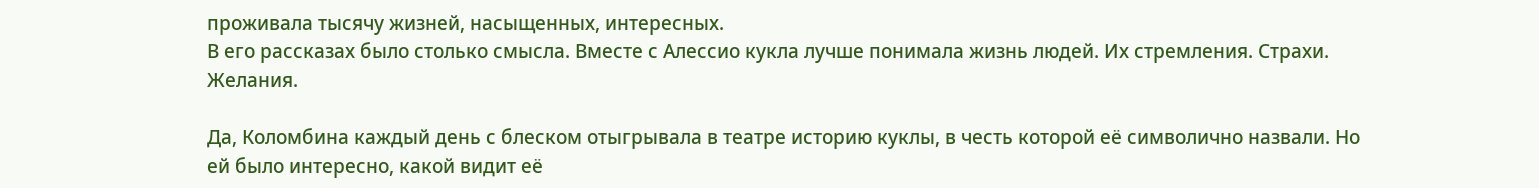проживала тысячу жизней, насыщенных, интересных.
В его рассказах было столько смысла. Вместе с Алессио кукла лучше понимала жизнь людей. Их стремления. Страхи. Желания.

Да, Коломбина каждый день с блеском отыгрывала в театре историю куклы, в честь которой её символично назвали. Но ей было интересно, какой видит её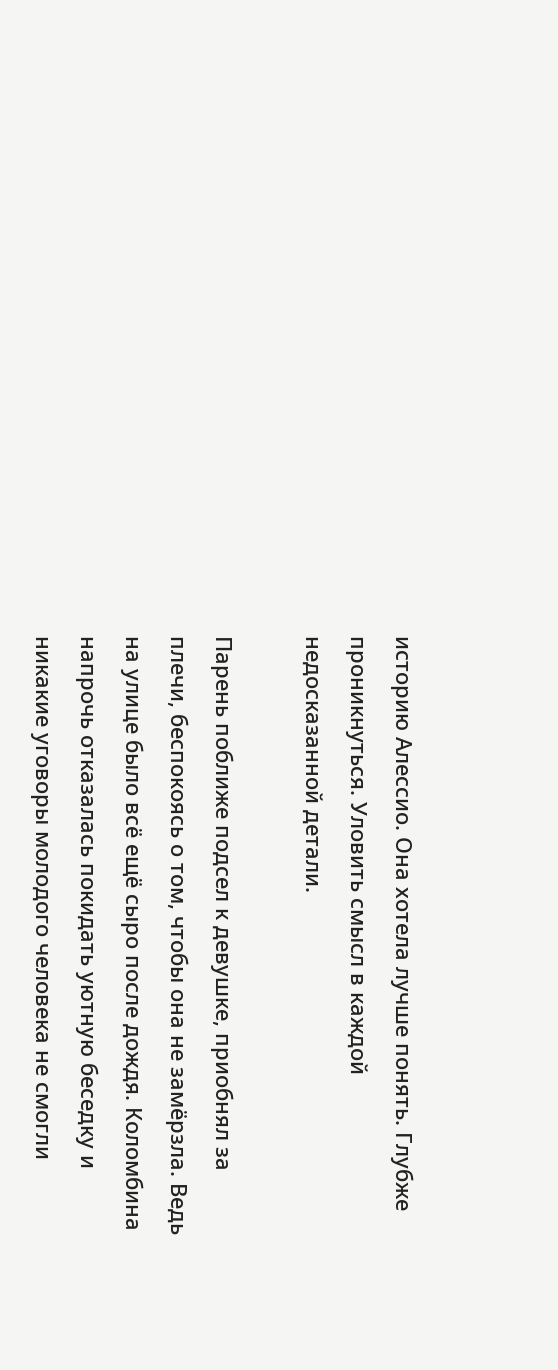историю Алессио. Она хотела лучше понять. Глубже проникнуться. Уловить смысл в каждой недосказанной детали.

Парень поближе подсел к девушке, приобнял за плечи, беспокоясь о том, чтобы она не замёрзла. Ведь на улице было всё ещё сыро после дождя. Коломбина напрочь отказалась покидать уютную беседку и никакие уговоры молодого человека не смогли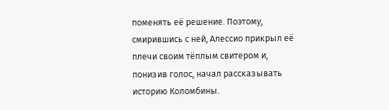поменять её решение. Поэтому, смирившись с ней, Алессио прикрыл её плечи своим тёплым свитером и, понизив голос, начал рассказывать историю Коломбины.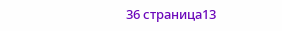36 страница13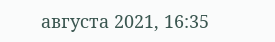августа 2021, 16:35